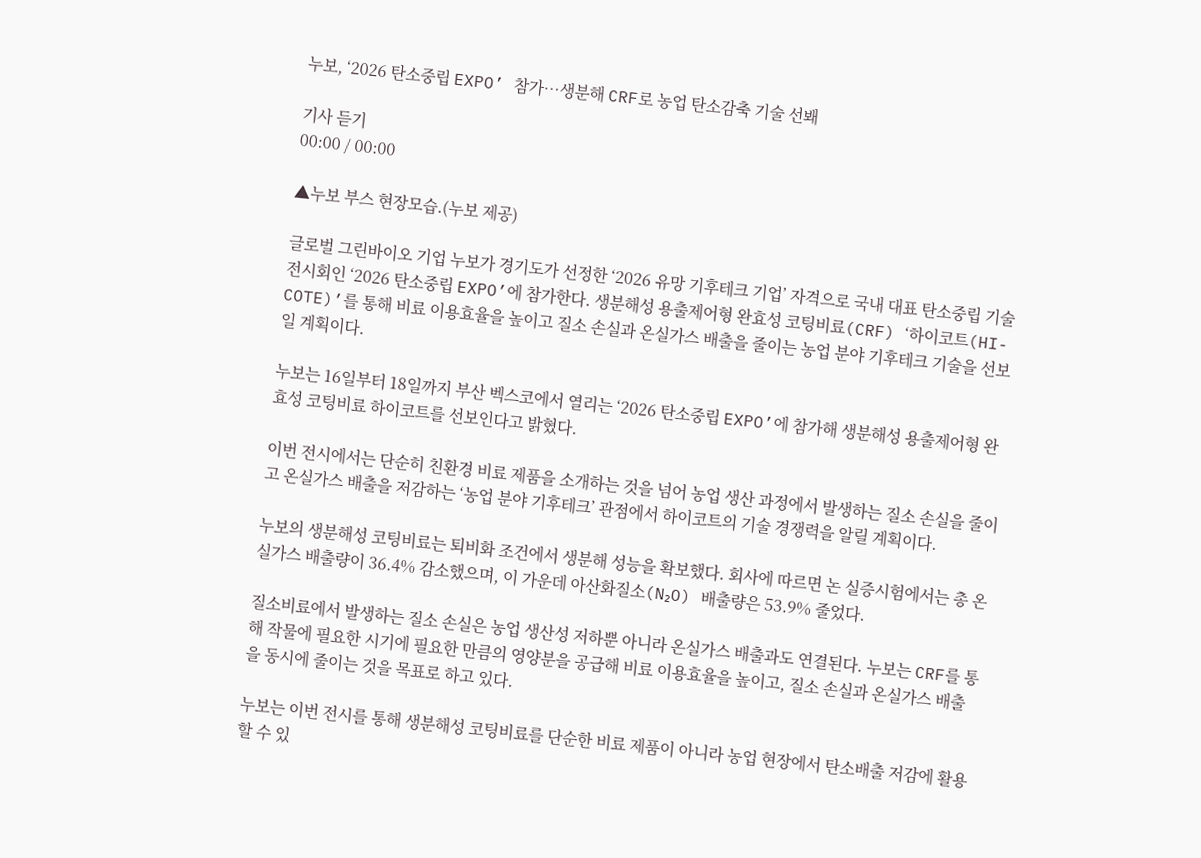누보, ‘2026 탄소중립 EXPO’ 참가…생분해 CRF로 농업 탄소감축 기술 선봬

기사 듣기
00:00 / 00:00

▲누보 부스 현장모습.(누보 제공)

글로벌 그린바이오 기업 누보가 경기도가 선정한 ‘2026 유망 기후테크 기업’ 자격으로 국내 대표 탄소중립 기술 전시회인 ‘2026 탄소중립 EXPO’에 참가한다. 생분해성 용출제어형 완효성 코팅비료(CRF) ‘하이코트(HI-COTE)’를 통해 비료 이용효율을 높이고 질소 손실과 온실가스 배출을 줄이는 농업 분야 기후테크 기술을 선보일 계획이다.

누보는 16일부터 18일까지 부산 벡스코에서 열리는 ‘2026 탄소중립 EXPO’에 참가해 생분해성 용출제어형 완효성 코팅비료 하이코트를 선보인다고 밝혔다.

이번 전시에서는 단순히 친환경 비료 제품을 소개하는 것을 넘어 농업 생산 과정에서 발생하는 질소 손실을 줄이고 온실가스 배출을 저감하는 ‘농업 분야 기후테크’ 관점에서 하이코트의 기술 경쟁력을 알릴 계획이다.

누보의 생분해성 코팅비료는 퇴비화 조건에서 생분해 성능을 확보했다. 회사에 따르면 논 실증시험에서는 총 온실가스 배출량이 36.4% 감소했으며, 이 가운데 아산화질소(N₂O) 배출량은 53.9% 줄었다.

질소비료에서 발생하는 질소 손실은 농업 생산성 저하뿐 아니라 온실가스 배출과도 연결된다. 누보는 CRF를 통해 작물에 필요한 시기에 필요한 만큼의 영양분을 공급해 비료 이용효율을 높이고, 질소 손실과 온실가스 배출을 동시에 줄이는 것을 목표로 하고 있다.

누보는 이번 전시를 통해 생분해성 코팅비료를 단순한 비료 제품이 아니라 농업 현장에서 탄소배출 저감에 활용할 수 있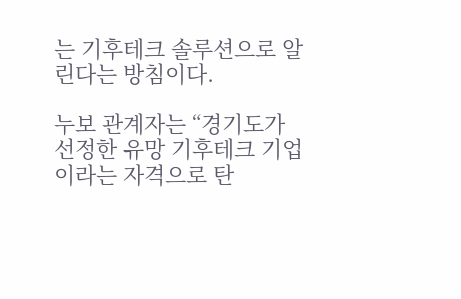는 기후테크 솔루션으로 알린다는 방침이다.

누보 관계자는 “경기도가 선정한 유망 기후테크 기업이라는 자격으로 탄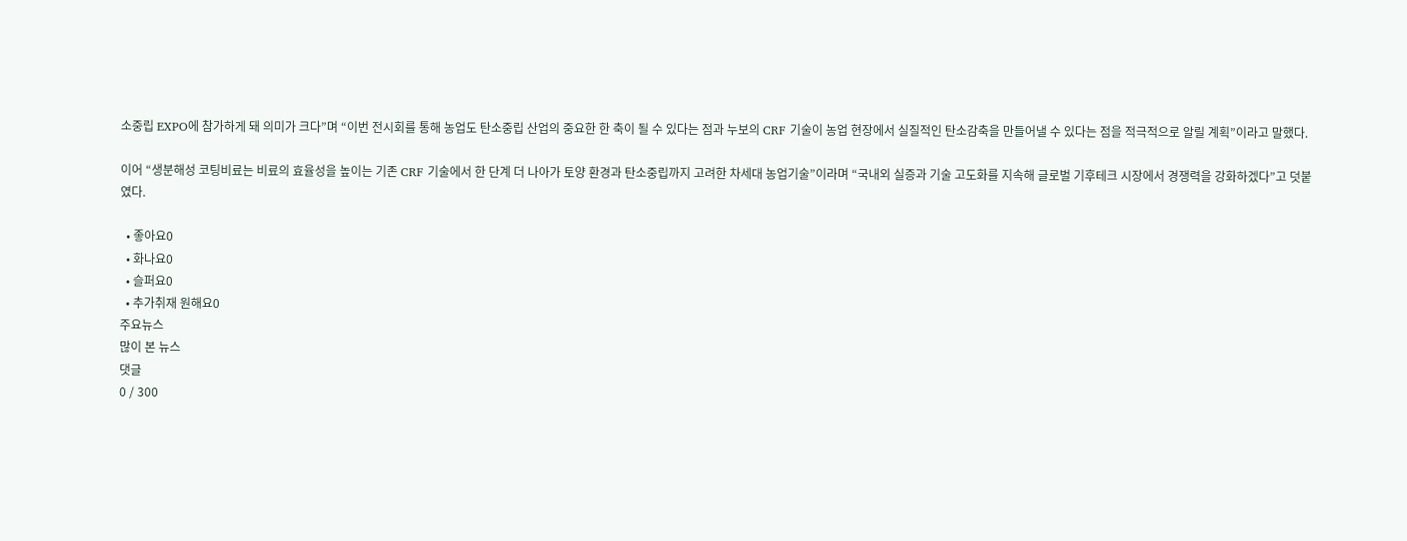소중립 EXPO에 참가하게 돼 의미가 크다”며 “이번 전시회를 통해 농업도 탄소중립 산업의 중요한 한 축이 될 수 있다는 점과 누보의 CRF 기술이 농업 현장에서 실질적인 탄소감축을 만들어낼 수 있다는 점을 적극적으로 알릴 계획”이라고 말했다.

이어 “생분해성 코팅비료는 비료의 효율성을 높이는 기존 CRF 기술에서 한 단계 더 나아가 토양 환경과 탄소중립까지 고려한 차세대 농업기술”이라며 “국내외 실증과 기술 고도화를 지속해 글로벌 기후테크 시장에서 경쟁력을 강화하겠다”고 덧붙였다.

  • 좋아요0
  • 화나요0
  • 슬퍼요0
  • 추가취재 원해요0
주요뉴스
많이 본 뉴스
댓글
0 / 300